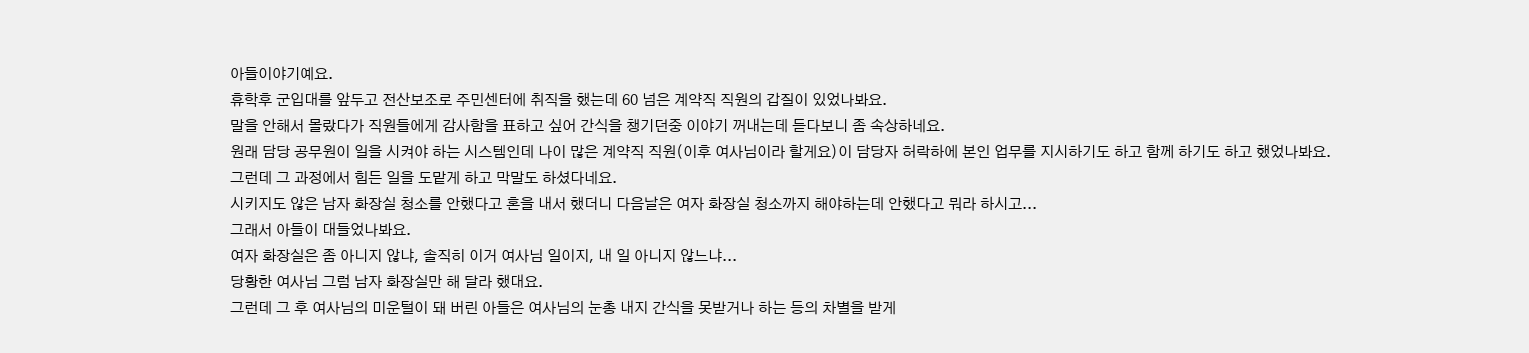아들이야기예요.
휴학후 군입대를 앞두고 전산보조로 주민센터에 취직을 했는데 60 넘은 계약직 직원의 갑질이 있었나봐요.
말을 안해서 몰랐다가 직원들에게 감사함을 표하고 싶어 간식을 챙기던중 이야기 꺼내는데 듣다보니 좀 속상하네요.
원래 담당 공무원이 일을 시켜야 하는 시스템인데 나이 많은 계약직 직원(이후 여사님이라 할게요)이 담당자 허락하에 본인 업무를 지시하기도 하고 함께 하기도 하고 했었나봐요.
그런데 그 과정에서 힘든 일을 도맡게 하고 막말도 하셨다네요.
시키지도 않은 남자 화장실 청소를 안했다고 혼을 내서 했더니 다음날은 여자 화장실 청소까지 해야하는데 안했다고 뭐라 하시고...
그래서 아들이 대들었나봐요.
여자 화장실은 좀 아니지 않냐, 솔직히 이거 여사님 일이지, 내 일 아니지 않느냐...
당황한 여사님 그럼 남자 화장실만 해 달라 했대요.
그런데 그 후 여사님의 미운털이 돼 버린 아들은 여사님의 눈총 내지 간식을 못받거나 하는 등의 차별을 받게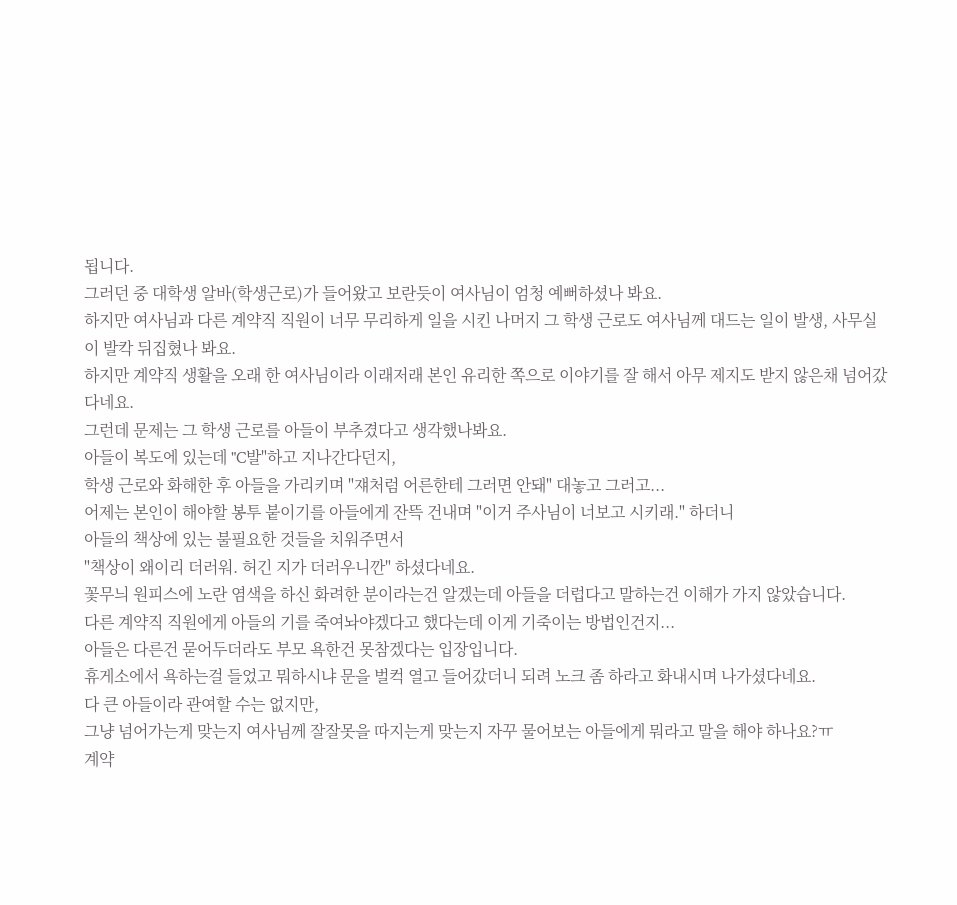됩니다.
그러던 중 대학생 알바(학생근로)가 들어왔고 보란듯이 여사님이 엄청 예뻐하셨나 봐요.
하지만 여사님과 다른 계약직 직원이 너무 무리하게 일을 시킨 나머지 그 학생 근로도 여사님께 대드는 일이 발생, 사무실이 발칵 뒤집혔나 봐요.
하지만 계약직 생활을 오래 한 여사님이라 이래저래 본인 유리한 쪽으로 이야기를 잘 해서 아무 제지도 받지 않은채 넘어갔다네요.
그런데 문제는 그 학생 근로를 아들이 부추겼다고 생각했나봐요.
아들이 복도에 있는데 "C발"하고 지나간다던지,
학생 근로와 화해한 후 아들을 가리키며 "쟤처럼 어른한테 그러면 안돼" 대놓고 그러고...
어제는 본인이 해야할 봉투 붙이기를 아들에게 잔뜩 건내며 "이거 주사님이 너보고 시키래." 하더니
아들의 책상에 있는 불필요한 것들을 치워주면서
"책상이 왜이리 더러워. 허긴 지가 더러우니깐" 하셨다네요.
꽃무늬 원피스에 노란 염색을 하신 화려한 분이라는건 알겠는데 아들을 더럽다고 말하는건 이해가 가지 않았습니다.
다른 계약직 직원에게 아들의 기를 죽여놔야겠다고 했다는데 이게 기죽이는 방법인건지...
아들은 다른건 묻어두더라도 부모 욕한건 못참겠다는 입장입니다.
휴게소에서 욕하는걸 들었고 뭐하시냐 문을 벌컥 열고 들어갔더니 되려 노크 좀 하라고 화내시며 나가셨다네요.
다 큰 아들이라 관여할 수는 없지만,
그냥 넘어가는게 맞는지 여사님께 잘잘못을 따지는게 맞는지 자꾸 물어보는 아들에게 뭐라고 말을 해야 하나요?ㅠ
계약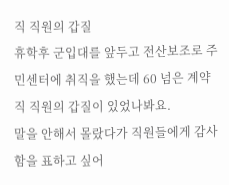직 직원의 갑질
휴학후 군입대를 앞두고 전산보조로 주민센터에 취직을 했는데 60 넘은 계약직 직원의 갑질이 있었나봐요.
말을 안해서 몰랐다가 직원들에게 감사함을 표하고 싶어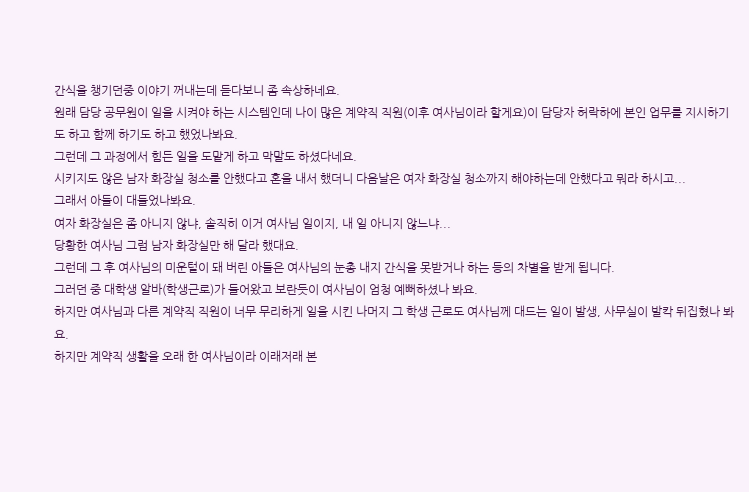간식을 챙기던중 이야기 꺼내는데 듣다보니 좀 속상하네요.
원래 담당 공무원이 일을 시켜야 하는 시스템인데 나이 많은 계약직 직원(이후 여사님이라 할게요)이 담당자 허락하에 본인 업무를 지시하기도 하고 함께 하기도 하고 했었나봐요.
그런데 그 과정에서 힘든 일을 도맡게 하고 막말도 하셨다네요.
시키지도 않은 남자 화장실 청소를 안했다고 혼을 내서 했더니 다음날은 여자 화장실 청소까지 해야하는데 안했다고 뭐라 하시고...
그래서 아들이 대들었나봐요.
여자 화장실은 좀 아니지 않냐, 솔직히 이거 여사님 일이지, 내 일 아니지 않느냐...
당황한 여사님 그럼 남자 화장실만 해 달라 했대요.
그런데 그 후 여사님의 미운털이 돼 버린 아들은 여사님의 눈총 내지 간식을 못받거나 하는 등의 차별을 받게 됩니다.
그러던 중 대학생 알바(학생근로)가 들어왔고 보란듯이 여사님이 엄청 예뻐하셨나 봐요.
하지만 여사님과 다른 계약직 직원이 너무 무리하게 일을 시킨 나머지 그 학생 근로도 여사님께 대드는 일이 발생, 사무실이 발칵 뒤집혔나 봐요.
하지만 계약직 생활을 오래 한 여사님이라 이래저래 본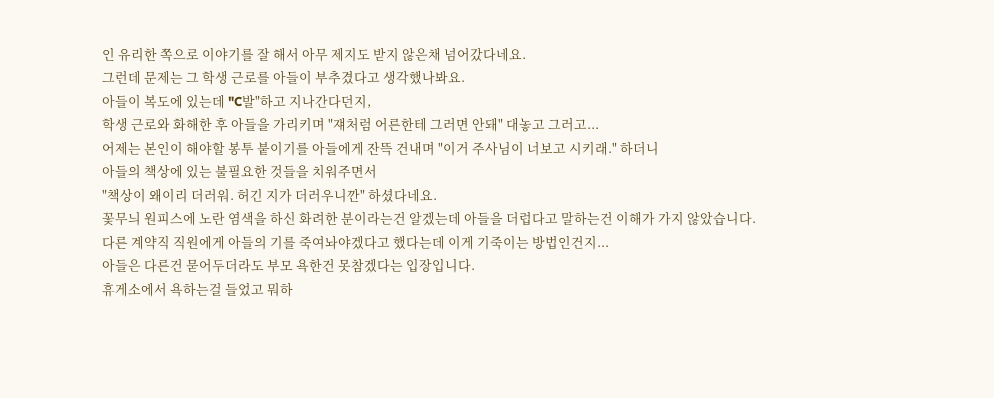인 유리한 쪽으로 이야기를 잘 해서 아무 제지도 받지 않은채 넘어갔다네요.
그런데 문제는 그 학생 근로를 아들이 부추겼다고 생각했나봐요.
아들이 복도에 있는데 "C발"하고 지나간다던지,
학생 근로와 화해한 후 아들을 가리키며 "쟤처럼 어른한테 그러면 안돼" 대놓고 그러고...
어제는 본인이 해야할 봉투 붙이기를 아들에게 잔뜩 건내며 "이거 주사님이 너보고 시키래." 하더니
아들의 책상에 있는 불필요한 것들을 치워주면서
"책상이 왜이리 더러워. 허긴 지가 더러우니깐" 하셨다네요.
꽃무늬 원피스에 노란 염색을 하신 화려한 분이라는건 알겠는데 아들을 더럽다고 말하는건 이해가 가지 않았습니다.
다른 계약직 직원에게 아들의 기를 죽여놔야겠다고 했다는데 이게 기죽이는 방법인건지...
아들은 다른건 묻어두더라도 부모 욕한건 못참겠다는 입장입니다.
휴게소에서 욕하는걸 들었고 뭐하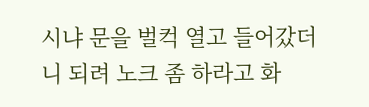시냐 문을 벌컥 열고 들어갔더니 되려 노크 좀 하라고 화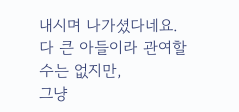내시며 나가셨다네요.
다 큰 아들이라 관여할 수는 없지만,
그냥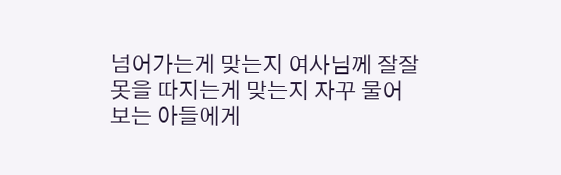넘어가는게 맞는지 여사님께 잘잘못을 따지는게 맞는지 자꾸 물어보는 아들에게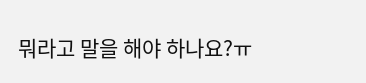뭐라고 말을 해야 하나요?ㅠ